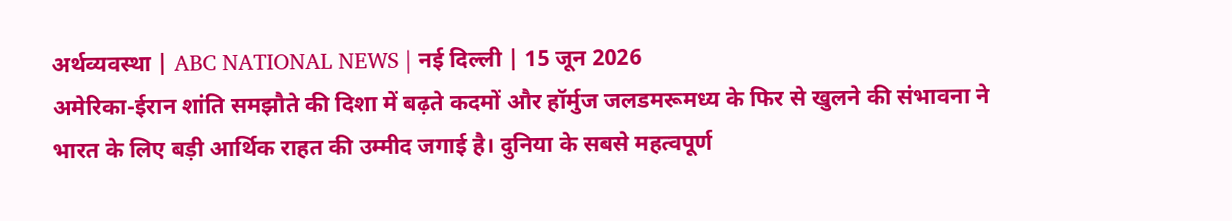अर्थव्यवस्था | ABC NATIONAL NEWS | नई दिल्ली | 15 जून 2026
अमेरिका-ईरान शांति समझौते की दिशा में बढ़ते कदमों और हॉर्मुज जलडमरूमध्य के फिर से खुलने की संभावना ने भारत के लिए बड़ी आर्थिक राहत की उम्मीद जगाई है। दुनिया के सबसे महत्वपूर्ण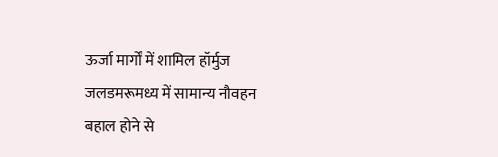ऊर्जा मार्गों में शामिल हॉर्मुज जलडमरूमध्य में सामान्य नौवहन बहाल होने से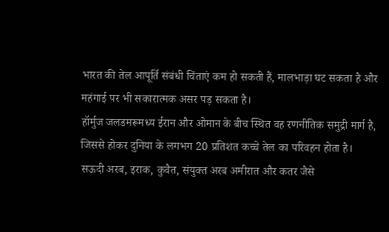भारत की तेल आपूर्ति संबंधी चिंताएं कम हो सकती हैं, मालभाड़ा घट सकता है और महंगाई पर भी सकारात्मक असर पड़ सकता है।
हॉर्मुज जलडमरूमध्य ईरान और ओमान के बीच स्थित वह रणनीतिक समुद्री मार्ग है, जिससे होकर दुनिया के लगभग 20 प्रतिशत कच्चे तेल का परिवहन होता है। सऊदी अरब, इराक, कुवैत, संयुक्त अरब अमीरात और कतर जैसे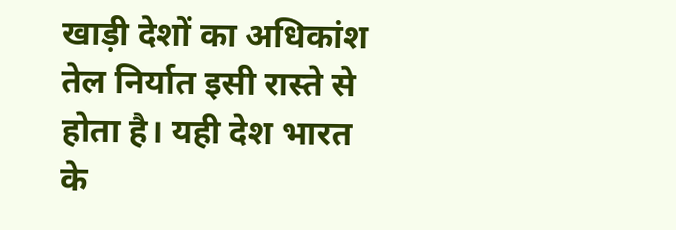खाड़ी देशों का अधिकांश तेल निर्यात इसी रास्ते से होता है। यही देश भारत के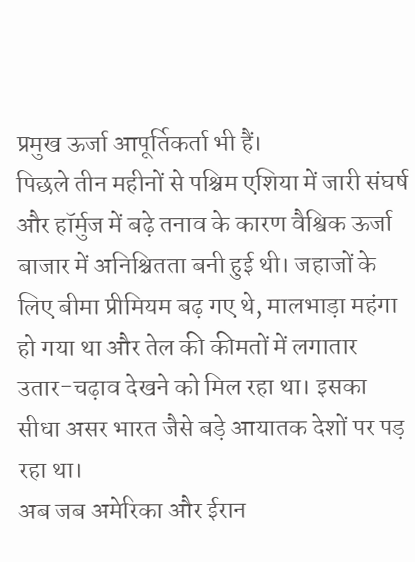प्रमुख ऊर्जा आपूर्तिकर्ता भी हैं।
पिछले तीन महीनों से पश्चिम एशिया में जारी संघर्ष और हॉर्मुज में बढ़े तनाव के कारण वैश्विक ऊर्जा बाजार में अनिश्चितता बनी हुई थी। जहाजों के लिए बीमा प्रीमियम बढ़ गए थे, मालभाड़ा महंगा हो गया था और तेल की कीमतों में लगातार उतार-चढ़ाव देखने को मिल रहा था। इसका सीधा असर भारत जैसे बड़े आयातक देशों पर पड़ रहा था।
अब जब अमेरिका और ईरान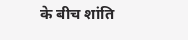के बीच शांति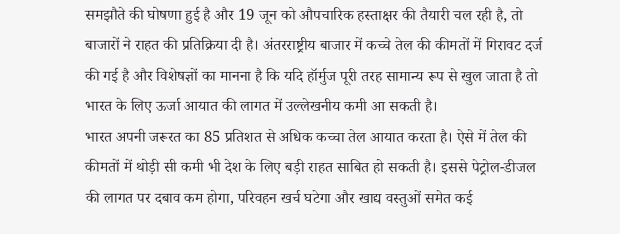समझौते की घोषणा हुई है और 19 जून को औपचारिक हस्ताक्षर की तैयारी चल रही है, तो बाजारों ने राहत की प्रतिक्रिया दी है। अंतरराष्ट्रीय बाजार में कच्चे तेल की कीमतों में गिरावट दर्ज की गई है और विशेषज्ञों का मानना है कि यदि हॉर्मुज पूरी तरह सामान्य रूप से खुल जाता है तो भारत के लिए ऊर्जा आयात की लागत में उल्लेखनीय कमी आ सकती है।
भारत अपनी जरूरत का 85 प्रतिशत से अधिक कच्चा तेल आयात करता है। ऐसे में तेल की कीमतों में थोड़ी सी कमी भी देश के लिए बड़ी राहत साबित हो सकती है। इससे पेट्रोल-डीजल की लागत पर दबाव कम होगा, परिवहन खर्च घटेगा और खाद्य वस्तुओं समेत कई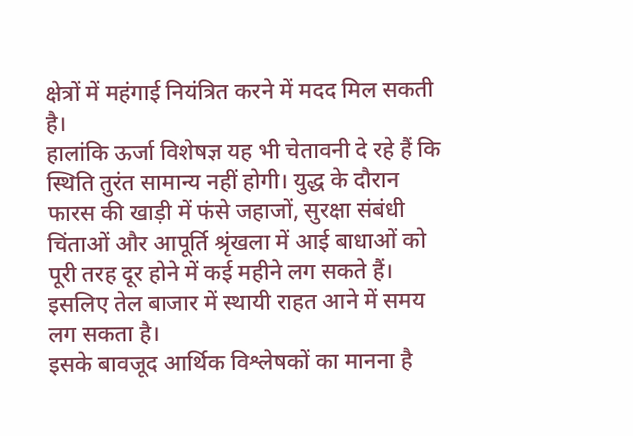क्षेत्रों में महंगाई नियंत्रित करने में मदद मिल सकती है।
हालांकि ऊर्जा विशेषज्ञ यह भी चेतावनी दे रहे हैं कि स्थिति तुरंत सामान्य नहीं होगी। युद्ध के दौरान फारस की खाड़ी में फंसे जहाजों, सुरक्षा संबंधी चिंताओं और आपूर्ति श्रृंखला में आई बाधाओं को पूरी तरह दूर होने में कई महीने लग सकते हैं। इसलिए तेल बाजार में स्थायी राहत आने में समय लग सकता है।
इसके बावजूद आर्थिक विश्लेषकों का मानना है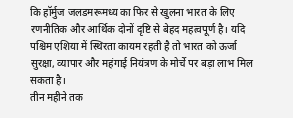कि हॉर्मुज जलडमरूमध्य का फिर से खुलना भारत के लिए रणनीतिक और आर्थिक दोनों दृष्टि से बेहद महत्वपूर्ण है। यदि पश्चिम एशिया में स्थिरता कायम रहती है तो भारत को ऊर्जा सुरक्षा, व्यापार और महंगाई नियंत्रण के मोर्चे पर बड़ा लाभ मिल सकता है।
तीन महीने तक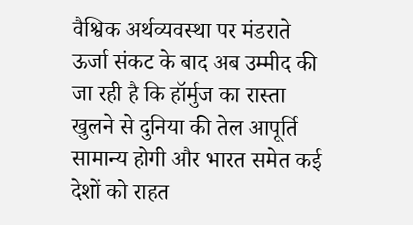वैश्विक अर्थव्यवस्था पर मंडराते ऊर्जा संकट के बाद अब उम्मीद की जा रही है कि हॉर्मुज का रास्ता खुलने से दुनिया की तेल आपूर्ति सामान्य होगी और भारत समेत कई देशों को राहत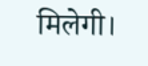मिलेगी।